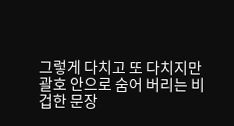그렇게 다치고 또 다치지만 괄호 안으로 숨어 버리는 비겁한 문장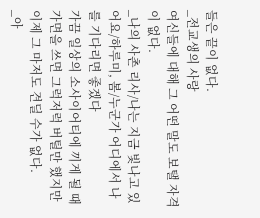들은 끝이 없다.
_전교생의 사랑
여신들에 대해 그 어떤 말도 보탤 자격이 없다.
_나의 사촌 리사/나는 지금 빛나고 있어요/하루미, 봄/누군가 어디에서 나를 기다리면 좋겠다
가끔 일상의 소사이어티에 끼게 될 때 가면을 쓰면 그럭저럭 버틸만 했지만 이제 그 마저도 견딜 수가 없다.
_아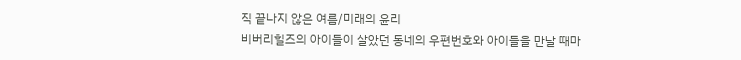직 끝나지 않은 여름/미래의 윤리
비버리힐즈의 아이들이 살았던 동네의 우편번호와 아이들을 만날 때마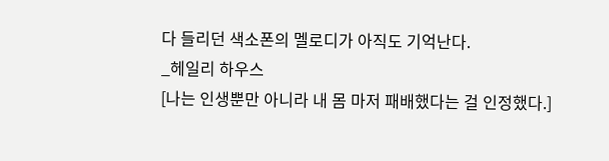다 들리던 색소폰의 멜로디가 아직도 기억난다.
_헤일리 하우스
[나는 인생뿐만 아니라 내 몸 마저 패배했다는 걸 인정했다.]